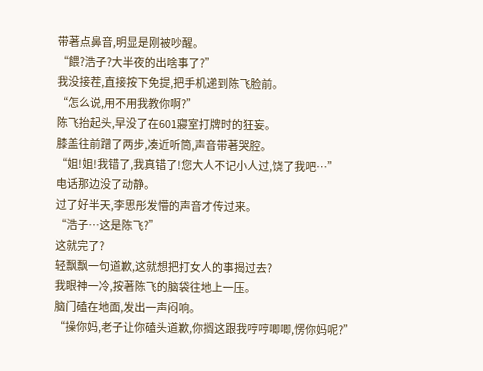带著点鼻音,明显是刚被吵醒。
“餵?浩子?大半夜的出啥事了?”
我没接茬,直接按下免提,把手机递到陈飞脸前。
“怎么说,用不用我教你啊?”
陈飞抬起头,早没了在601寢室打牌时的狂妄。
膝盖往前蹭了两步,凑近听筒,声音带著哭腔。
“姐!姐!我错了,我真错了!您大人不记小人过,饶了我吧…”
电话那边没了动静。
过了好半天,李思彤发懵的声音才传过来。
“浩子…这是陈飞?”
这就完了?
轻飘飘一句道歉,这就想把打女人的事揭过去?
我眼神一冷,按著陈飞的脑袋往地上一压。
脑门磕在地面,发出一声闷响。
“操你妈,老子让你磕头道歉,你搁这跟我哼哼唧唧,愣你妈呢?”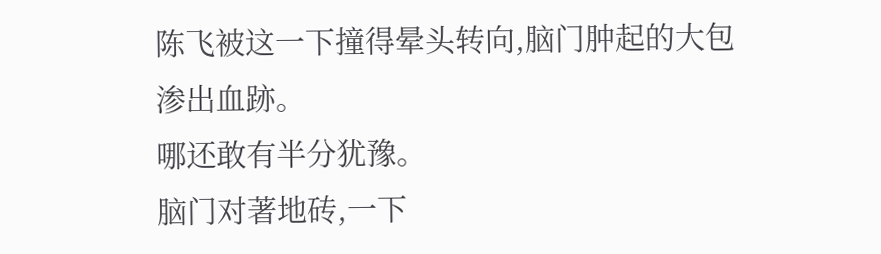陈飞被这一下撞得晕头转向,脑门肿起的大包渗出血跡。
哪还敢有半分犹豫。
脑门对著地砖,一下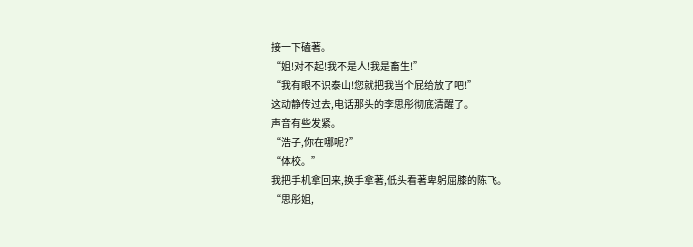接一下磕著。
“姐!对不起!我不是人!我是畜生!”
“我有眼不识泰山!您就把我当个屁给放了吧!”
这动静传过去,电话那头的李思彤彻底清醒了。
声音有些发紧。
“浩子,你在哪呢?”
“体校。”
我把手机拿回来,换手拿著,低头看著卑躬屈膝的陈飞。
“思彤姐,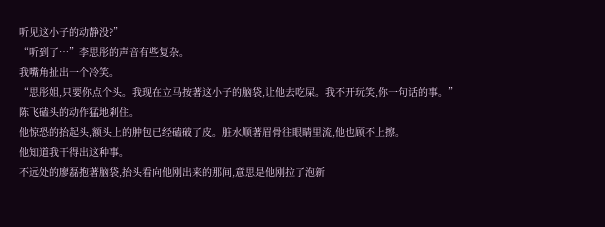听见这小子的动静没?”
“听到了…”李思彤的声音有些复杂。
我嘴角扯出一个冷笑。
“思彤姐,只要你点个头。我现在立马按著这小子的脑袋,让他去吃屎。我不开玩笑,你一句话的事。”
陈飞磕头的动作猛地剎住。
他惊恐的抬起头,额头上的肿包已经磕破了皮。脏水顺著眉骨往眼睛里流,他也顾不上擦。
他知道我干得出这种事。
不远处的廖磊抱著脑袋,抬头看向他刚出来的那间,意思是他刚拉了泡新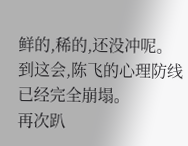鲜的,稀的,还没冲呢。
到这会,陈飞的心理防线已经完全崩塌。
再次趴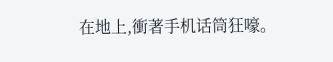在地上,衝著手机话筒狂嚎。